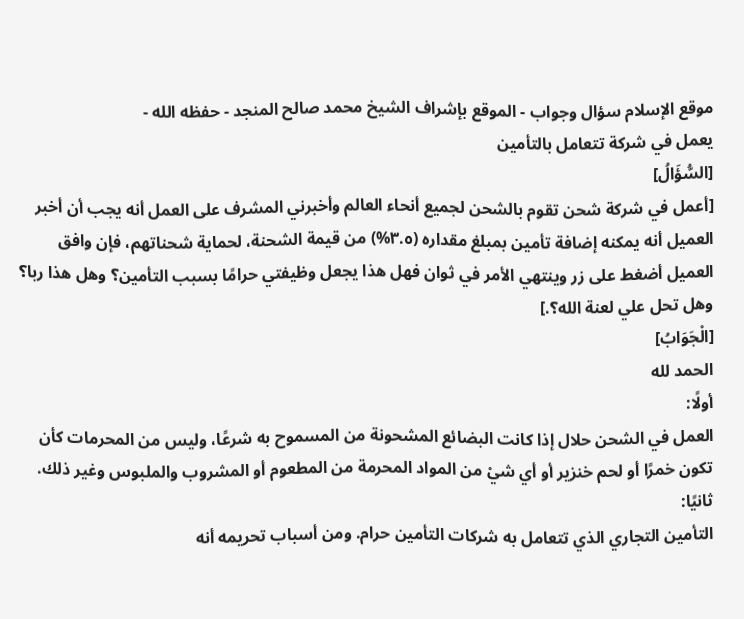موقع الإسلام سؤال وجواب - الموقع بإشراف الشيخ محمد صالح المنجد - حفظه الله -
يعمل في شركة تتعامل بالتأمين
[السُّؤَالُ]
[أعمل في شركة شحن تقوم بالشحن لجميع أنحاء العالم وأخبرني المشرف على العمل أنه يجب أن أخبر العميل أنه يمكنه إضافة تأمين بمبلغ مقداره (٣.٥%) من قيمة الشحنة، لحماية شحناتهم، فإن وافق العميل أضغط على زر وينتهي الأمر في ثوان فهل هذا يجعل وظيفتي حرامًا بسبب التأمين؟ وهل هذا ربا؟ وهل تحل علي لعنة الله؟.]
[الْجَوَابُ]
الحمد لله
أولًا:
العمل في الشحن حلال إذا كانت البضائع المشحونة من المسموح به شرعًا، وليس من المحرمات كأن تكون خمرًا أو لحم خنزير أو أي شيْ من المواد المحرمة من المطعوم أو المشروب والملبوس وغير ذلك.
ثانيًا:
التأمين التجاري الذي تتعامل به شركات التأمين حرام. ومن أسباب تحريمه أنه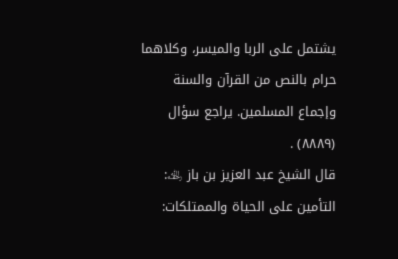يشتمل على الربا والميسر، وكلاهما حرام بالنص من القرآن والسنة وإجماع المسلمين. يراجع سؤال (٨٨٨٩) .
قال الشيخ عبد العزيز بن باز ﵀:
التأمين على الحياة والممتلكات: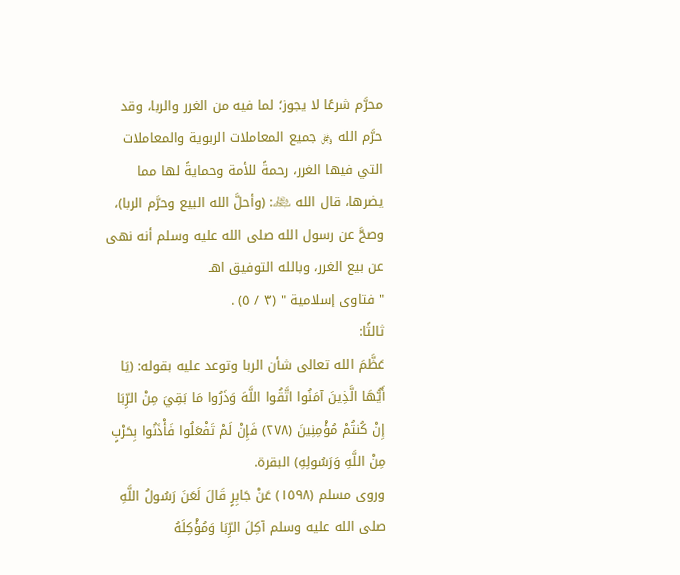محرَّم شرعًا لا يجوز؛ لما فيه من الغرر والربا، وقد حرَّم الله ﷿ جميع المعاملات الربوية والمعاملات التي فيها الغرر، رحمةً للأمة وحمايةً لها مما يضرها، قال الله ﷾: (وأحلَّ الله البيع وحرَّم الربا)، وصحَّ عن رسول الله صلى الله عليه وسلم أنه نهى عن بيع الغرر، وبالله التوفيق اهـ
" فتاوى إسلامية " (٣ / ٥) .
ثالثًا:
عَظَّمَ الله تعالى شأن الربا وتوعد عليه بقوله: (يَا أَيُّهَا الَّذِينَ آمَنُوا اتَّقُوا اللَّهَ وَذَرُوا مَا بَقِيَ مِنْ الرِّبَا إِنْ كُنتُمْ مُؤْمِنِينَ (٢٧٨) فَإِنْ لَمْ تَفْعَلُوا فَأْذَنُوا بِحَرْبٍ مِنْ اللَّهِ وَرَسُولِهِ) البقرة.
وروى مسلم (١٥٩٨) عَنْ جَابِرٍ قَالَ لَعَنَ رَسُولُ اللَّهِ صلى الله عليه وسلم آكِلَ الرِّبَا وَمُؤْكِلَهُ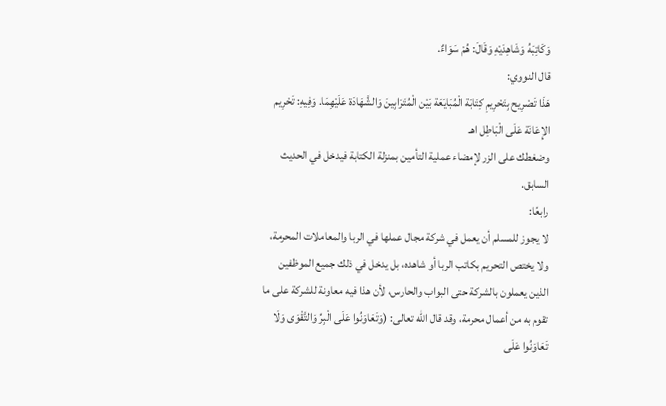وَكَاتِبَهُ وَشَاهِدَيْهِ وَقَالَ: هُمْ سَوَاءٌ.
قال النووي:
هَذَا تَصْرِيح بِتَحْرِيمِ كِتَابَة الْمُبَايَعَة بَيْن الْمُتَرَابِينَ وَالشَّهَادَة عَلَيْهِمَا. وَفِيهِ: تَحْرِيم الإِعَانَة عَلَى الْبَاطِل اهـ
وضغطك على الزر لإمضاء عملية التأمين بمنزلة الكتابة فيدخل في الحديث السابق.
رابعًا:
لا يجوز للمسلم أن يعمل في شركة مجال عملها في الربا والمعاملات المحرمة، ولا يختص التحريم بكاتب الربا أو شاهده، بل يدخل في ذلك جميع الموظفين الذين يعملون بالشركة حتى البواب والحارس، لأن هذا فيه معاونة للشركة على ما تقوم به من أعمال محرمة، وقد قال الله تعالى: (وَتَعَاوَنُوا عَلَى الْبِرِّ وَالتَّقْوَى وَلَا تَعَاوَنُوا عَلَى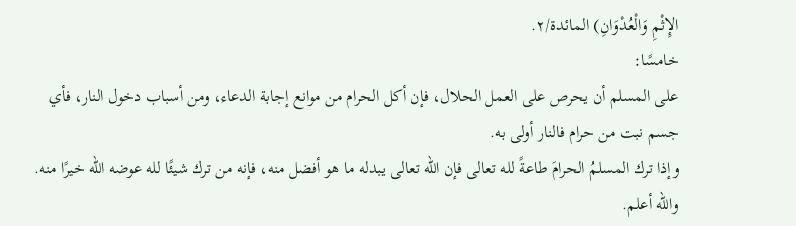الإِثْمِ وَالْعُدْوَانِ) المائدة/٢.
خامسًا:
على المسلم أن يحرص على العمل الحلال، فإن أكل الحرام من موانع إجابة الدعاء، ومن أسباب دخول النار، فأي جسم نبت من حرام فالنار أولى به.
وإذا ترك المسلمُ الحرامَ طاعةً لله تعالى فإن الله تعالى يبدله ما هو أفضل منه، فإنه من ترك شيئًا لله عوضه الله خيرًا منه.
والله أعلم.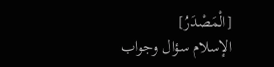[الْمَصْدَرُ]
الإسلام سؤال وجواب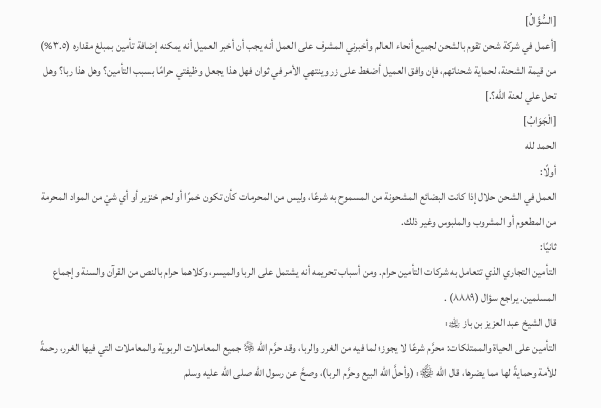[السُّؤَالُ]
[أعمل في شركة شحن تقوم بالشحن لجميع أنحاء العالم وأخبرني المشرف على العمل أنه يجب أن أخبر العميل أنه يمكنه إضافة تأمين بمبلغ مقداره (٣.٥%) من قيمة الشحنة، لحماية شحناتهم، فإن وافق العميل أضغط على زر وينتهي الأمر في ثوان فهل هذا يجعل وظيفتي حرامًا بسبب التأمين؟ وهل هذا ربا؟ وهل تحل علي لعنة الله؟.]
[الْجَوَابُ]
الحمد لله
أولًا:
العمل في الشحن حلال إذا كانت البضائع المشحونة من المسموح به شرعًا، وليس من المحرمات كأن تكون خمرًا أو لحم خنزير أو أي شيْ من المواد المحرمة من المطعوم أو المشروب والملبوس وغير ذلك.
ثانيًا:
التأمين التجاري الذي تتعامل به شركات التأمين حرام. ومن أسباب تحريمه أنه يشتمل على الربا والميسر، وكلاهما حرام بالنص من القرآن والسنة وإجماع المسلمين. يراجع سؤال (٨٨٨٩) .
قال الشيخ عبد العزيز بن باز ﵀:
التأمين على الحياة والممتلكات: محرَّم شرعًا لا يجوز؛ لما فيه من الغرر والربا، وقد حرَّم الله ﷿ جميع المعاملات الربوية والمعاملات التي فيها الغرر، رحمةً للأمة وحمايةً لها مما يضرها، قال الله ﷾: (وأحلَّ الله البيع وحرَّم الربا)، وصحَّ عن رسول الله صلى الله عليه وسلم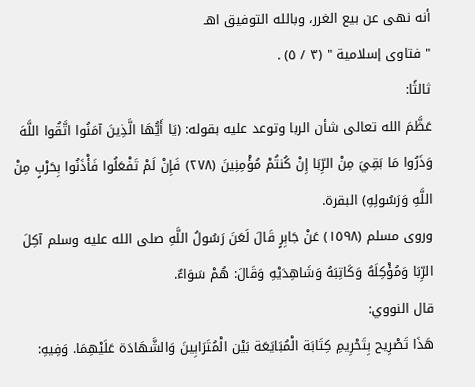أنه نهى عن بيع الغرر، وبالله التوفيق اهـ
" فتاوى إسلامية " (٣ / ٥) .
ثالثًا:
عَظَّمَ الله تعالى شأن الربا وتوعد عليه بقوله: (يَا أَيُّهَا الَّذِينَ آمَنُوا اتَّقُوا اللَّهَ وَذَرُوا مَا بَقِيَ مِنْ الرِّبَا إِنْ كُنتُمْ مُؤْمِنِينَ (٢٧٨) فَإِنْ لَمْ تَفْعَلُوا فَأْذَنُوا بِحَرْبٍ مِنْ اللَّهِ وَرَسُولِهِ) البقرة.
وروى مسلم (١٥٩٨) عَنْ جَابِرٍ قَالَ لَعَنَ رَسُولُ اللَّهِ صلى الله عليه وسلم آكِلَ الرِّبَا وَمُؤْكِلَهُ وَكَاتِبَهُ وَشَاهِدَيْهِ وَقَالَ: هُمْ سَوَاءٌ.
قال النووي:
هَذَا تَصْرِيح بِتَحْرِيمِ كِتَابَة الْمُبَايَعَة بَيْن الْمُتَرَابِينَ وَالشَّهَادَة عَلَيْهِمَا. وَفِيهِ: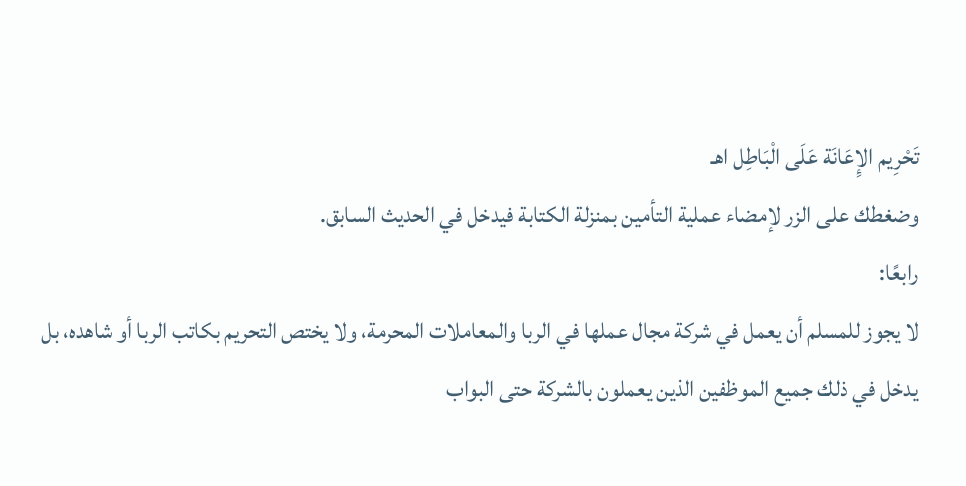تَحْرِيم الإِعَانَة عَلَى الْبَاطِل اهـ
وضغطك على الزر لإمضاء عملية التأمين بمنزلة الكتابة فيدخل في الحديث السابق.
رابعًا:
لا يجوز للمسلم أن يعمل في شركة مجال عملها في الربا والمعاملات المحرمة، ولا يختص التحريم بكاتب الربا أو شاهده، بل يدخل في ذلك جميع الموظفين الذين يعملون بالشركة حتى البواب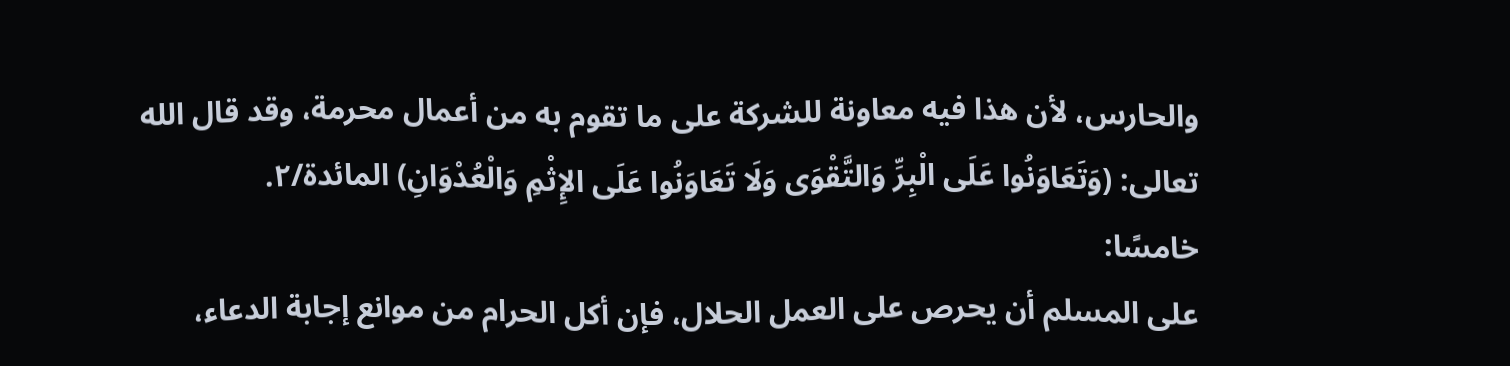والحارس، لأن هذا فيه معاونة للشركة على ما تقوم به من أعمال محرمة، وقد قال الله تعالى: (وَتَعَاوَنُوا عَلَى الْبِرِّ وَالتَّقْوَى وَلَا تَعَاوَنُوا عَلَى الإِثْمِ وَالْعُدْوَانِ) المائدة/٢.
خامسًا:
على المسلم أن يحرص على العمل الحلال، فإن أكل الحرام من موانع إجابة الدعاء،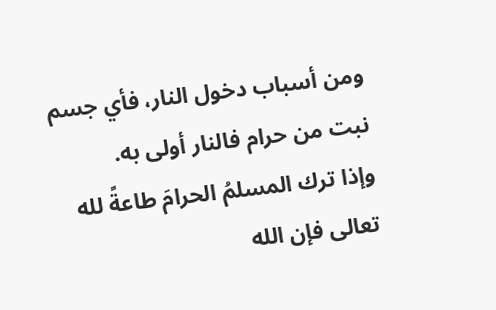ومن أسباب دخول النار، فأي جسم نبت من حرام فالنار أولى به.
وإذا ترك المسلمُ الحرامَ طاعةً لله تعالى فإن الله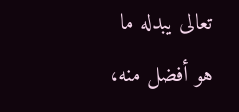تعالى يبدله ما هو أفضل منه،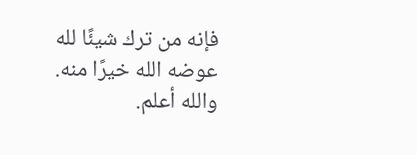فإنه من ترك شيئًا لله عوضه الله خيرًا منه.
والله أعلم.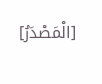[الْمَصْدَرُ]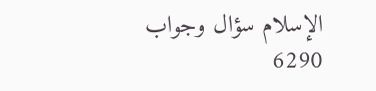الإسلام سؤال وجواب
6290